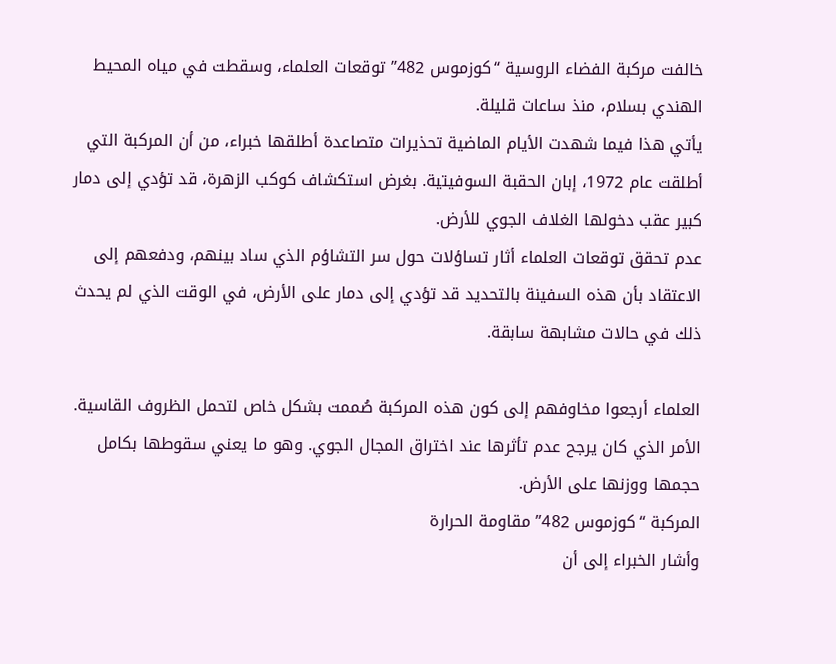خالفت مركبة الفضاء الروسية “كوزموس 482” توقعات العلماء، وسقطت في مياه المحيط الهندي بسلام، منذ ساعات قليلة.
يأتي هذا فيما شهدت الأيام الماضية تحذيرات متصاعدة أطلقها خبراء، من أن المركبة التي أطلقت عام 1972، إبان الحقبة السوفيتية. بغرض استكشاف كوكب الزهرة، قد تؤدي إلى دمار كبير عقب دخولها الغلاف الجوي للأرض.
عدم تحقق توقعات العلماء أثار تساؤلات حول سر التشاؤم الذي ساد بينهم، ودفعهم إلى الاعتقاد بأن هذه السفينة بالتحديد قد تؤدي إلى دمار على الأرض، في الوقت الذي لم يحدث ذلك في حالات مشابهة سابقة.

العلماء أرجعوا مخاوفهم إلى كون هذه المركبة صُممت بشكل خاص لتحمل الظروف القاسية. الأمر الذي كان يرجح عدم تأثرها عند اختراق المجال الجوي. وهو ما يعني سقوطها بكامل حجمها ووزنها على الأرض.
المركبة “كوزموس 482” مقاومة الحرارة
وأشار الخبراء إلى أن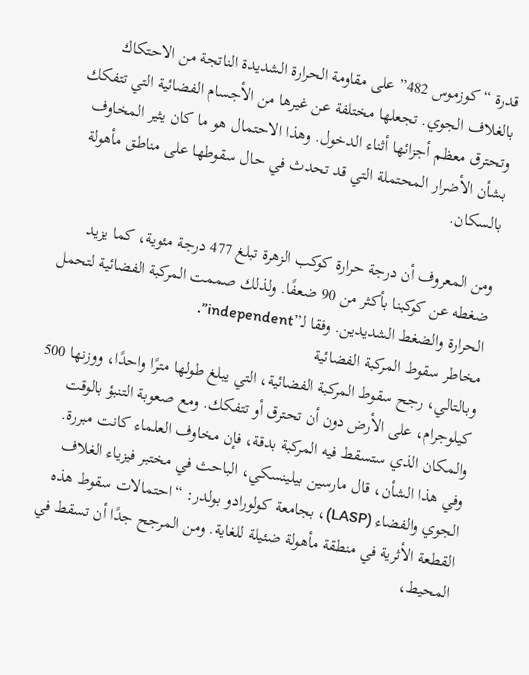قدرة “كوزموس 482” على مقاومة الحرارة الشديدة الناتجة من الاحتكاك بالغلاف الجوي. تجعلها مختلفة عن غيرها من الأجسام الفضائية التي تتفكك وتحترق معظم أجزائها أثناء الدخول. وهذا الاحتمال هو ما كان يثير المخاوف بشأن الأضرار المحتملة التي قد تحدث في حال سقوطها على مناطق مأهولة بالسكان.

ومن المعروف أن درجة حرارة كوكب الزهرة تبلغ 477 درجة مئوية، كما يزيد ضغطه عن كوكبنا بأكثر من 90 ضعفًا. ولذلك صممت المركبة الفضائية لتحمل الحرارة والضغط الشديدين. وفقا لـ”independent”.
مخاطر سقوط المركبة الفضائية
وبالتالي، رجح سقوط المركبة الفضائية، التي يبلغ طولها مترًا واحدًا، ووزنها 500 كيلوجرام، على الأرض دون أن تحترق أو تتفكك. ومع صعوبة التنبؤ بالوقت والمكان الذي ستسقط فيه المركبة بدقة، فإن مخاوف العلماء كانت مبررة.
وفي هذا الشأن، قال مارسين بيلينسكي، الباحث في مختبر فيزياء الغلاف الجوي والفضاء (LASP)، بجامعة كولورادو بولدر: “احتمالات سقوط هذه القطعة الأثرية في منطقة مأهولة ضئيلة للغاية. ومن المرجح جدًا أن تسقط في المحيط،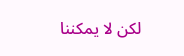لكن لا يمكننا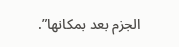الجزم بعد بمكانها”.